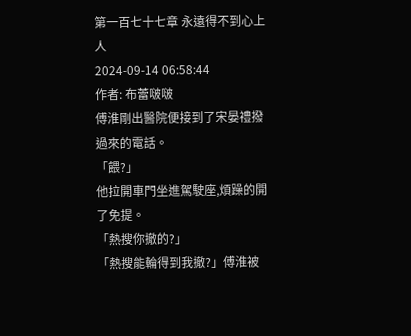第一百七十七章 永遠得不到心上人
2024-09-14 06:58:44
作者: 布蕾啵啵
傅淮剛出醫院便接到了宋晏禮撥過來的電話。
「餵?」
他拉開車門坐進駕駛座,煩躁的開了免提。
「熱搜你撤的?」
「熱搜能輪得到我撤?」傅淮被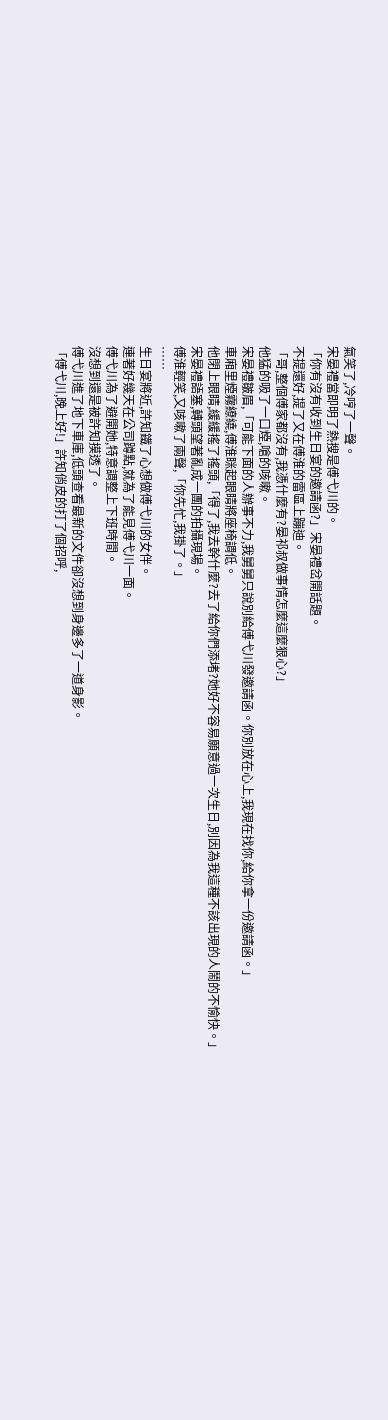氣笑了,冷哼了一聲。
宋晏禮當即明了熱搜是傅弋川的。
「你有沒有收到生日宴的邀請函?」宋晏禮岔開話題。
不提還好,提了又在傅淮的雷區上蹦迪。
「哥,整個傅家都沒有,我憑什麼有?晏祁叔做事情怎麼這麼狠心?」
他猛的吸了一口煙,嗆的咳嗽。
宋晏禮皺眉,「可能下面的人辦事不力,我舅舅只說別給傅弋川發邀請函。你別放在心上,我現在找你,給你拿一份邀請函。」
車廂里煙霧繚繞,傅淮眯起眼睛將座椅調低。
他閉上眼睛,緩緩搖了搖頭,「得了,我去幹什麼?去了給你們添堵?她好不容易願意過一次生日,別因為我這種不該出現的人鬧的不愉快。」
宋晏禮語塞,轉頭望著亂成一團的拍攝現場。
傅淮輕笑,又咳嗽了兩聲,「你先忙,我掛了。」
……
生日宴將近,許知鐵了心想做傅弋川的女伴。
連著好幾天在公司蹲點,就為了能見傅弋川一面。
傅弋川為了避開她,特意調整上下班時間。
沒想到還是被許知摸透了。
傅弋川進了地下車庫,低頭查看最新的文件卻沒想到身邊多了一道身影。
「傅弋川,晚上好!」許知俏皮的打了個招呼,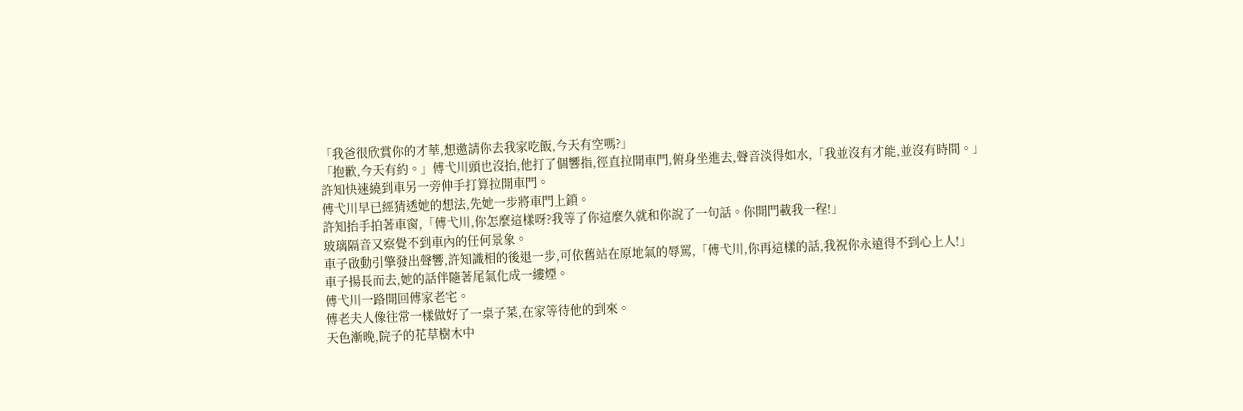「我爸很欣賞你的才華,想邀請你去我家吃飯,今天有空嗎?」
「抱歉,今天有約。」傅弋川頭也沒抬,他打了個響指,徑直拉開車門,俯身坐進去,聲音淡得如水,「我並沒有才能,並沒有時間。」
許知快速繞到車另一旁伸手打算拉開車門。
傅弋川早已經猜透她的想法,先她一步將車門上鎖。
許知抬手拍著車窗,「傅弋川,你怎麼這樣呀?我等了你這麼久就和你說了一句話。你開門載我一程!」
玻璃隔音又察覺不到車內的任何景象。
車子啟動引擎發出聲響,許知識相的後退一步,可依舊站在原地氣的辱罵,「傅弋川,你再這樣的話,我祝你永遠得不到心上人!」
車子揚長而去,她的話伴隨著尾氣化成一縷煙。
傅弋川一路開回傅家老宅。
傅老夫人像往常一樣做好了一桌子菜,在家等待他的到來。
天色漸晚,院子的花草樹木中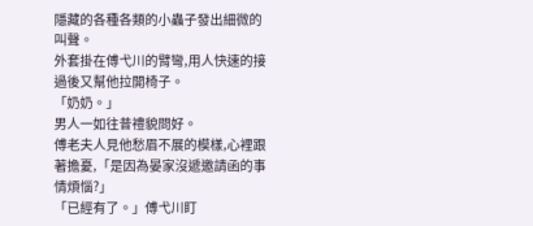隱藏的各種各類的小蟲子發出細微的叫聲。
外套掛在傅弋川的臂彎,用人快速的接過後又幫他拉開椅子。
「奶奶。」
男人一如往昔禮貌問好。
傅老夫人見他愁眉不展的模樣,心裡跟著擔憂,「是因為晏家沒遞邀請函的事情煩惱?」
「已經有了。」傅弋川盯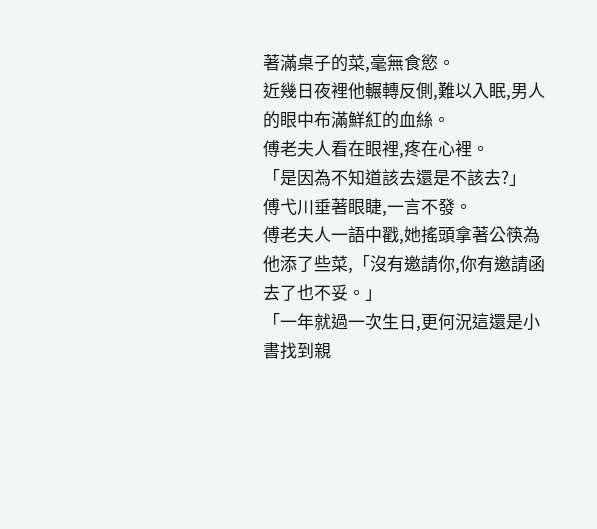著滿桌子的菜,毫無食慾。
近幾日夜裡他輾轉反側,難以入眠,男人的眼中布滿鮮紅的血絲。
傅老夫人看在眼裡,疼在心裡。
「是因為不知道該去還是不該去?」
傅弋川垂著眼睫,一言不發。
傅老夫人一語中戳,她搖頭拿著公筷為他添了些菜,「沒有邀請你,你有邀請函去了也不妥。」
「一年就過一次生日,更何況這還是小書找到親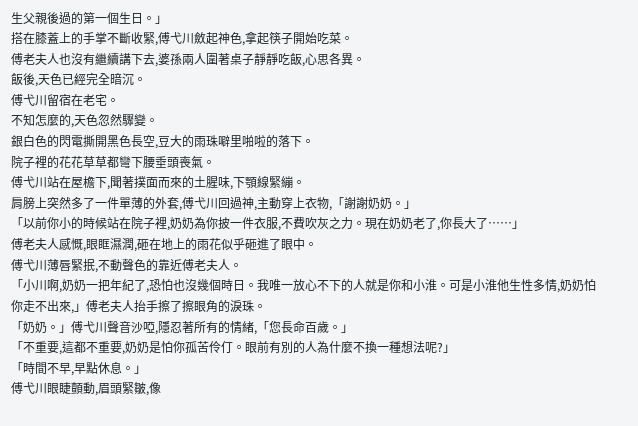生父親後過的第一個生日。」
搭在膝蓋上的手掌不斷收緊,傅弋川斂起神色,拿起筷子開始吃菜。
傅老夫人也沒有繼續講下去,婆孫兩人圍著桌子靜靜吃飯,心思各異。
飯後,天色已經完全暗沉。
傅弋川留宿在老宅。
不知怎麼的,天色忽然驟變。
銀白色的閃電撕開黑色長空,豆大的雨珠噼里啪啦的落下。
院子裡的花花草草都彎下腰垂頭喪氣。
傅弋川站在屋檐下,聞著撲面而來的土腥味,下顎線緊繃。
肩膀上突然多了一件單薄的外套,傅弋川回過神,主動穿上衣物,「謝謝奶奶。」
「以前你小的時候站在院子裡,奶奶為你披一件衣服,不費吹灰之力。現在奶奶老了,你長大了……」
傅老夫人感慨,眼眶濕潤,砸在地上的雨花似乎砸進了眼中。
傅弋川薄唇緊抿,不動聲色的靠近傅老夫人。
「小川啊,奶奶一把年紀了,恐怕也沒幾個時日。我唯一放心不下的人就是你和小淮。可是小淮他生性多情,奶奶怕你走不出來,」傅老夫人抬手擦了擦眼角的淚珠。
「奶奶。」傅弋川聲音沙啞,隱忍著所有的情緒,「您長命百歲。」
「不重要,這都不重要,奶奶是怕你孤苦伶仃。眼前有別的人為什麼不換一種想法呢?」
「時間不早,早點休息。」
傅弋川眼睫顫動,眉頭緊皺,像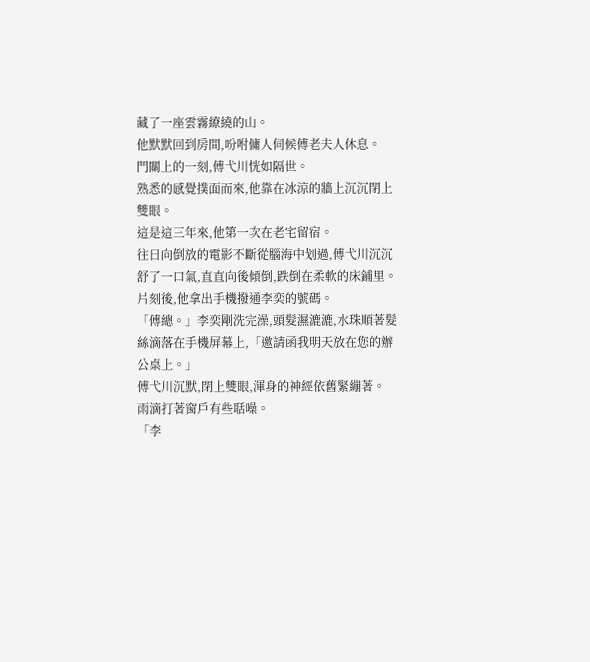藏了一座雲霧繚繞的山。
他默默回到房間,吩咐傭人伺候傅老夫人休息。
門關上的一刻,傅弋川恍如隔世。
熟悉的感覺撲面而來,他靠在冰涼的牆上沉沉閉上雙眼。
這是這三年來,他第一次在老宅留宿。
往日向倒放的電影不斷從腦海中划過,傅弋川沉沉舒了一口氣,直直向後傾倒,跌倒在柔軟的床鋪里。
片刻後,他拿出手機撥通李奕的號碼。
「傅總。」李奕剛洗完澡,頭髮濕漉漉,水珠順著髮絲滴落在手機屏幕上,「邀請函我明天放在您的辦公桌上。」
傅弋川沉默,閉上雙眼,渾身的神經依舊緊繃著。
雨滴打著窗戶有些聒噪。
「李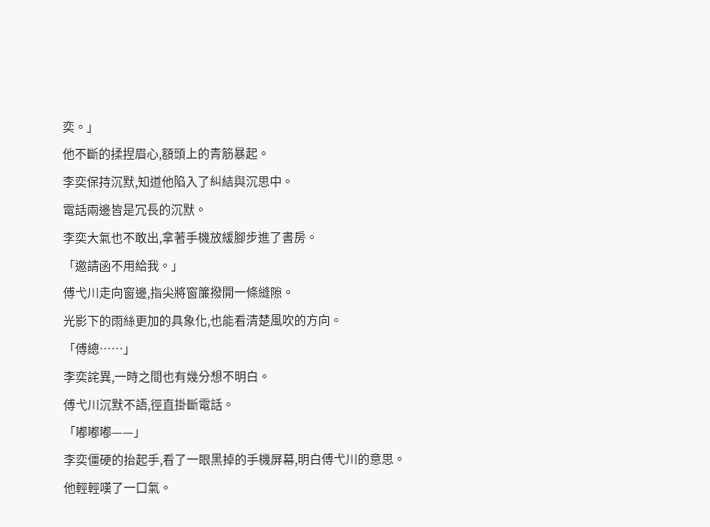奕。」
他不斷的揉捏眉心,額頭上的青筋暴起。
李奕保持沉默,知道他陷入了糾結與沉思中。
電話兩邊皆是冗長的沉默。
李奕大氣也不敢出,拿著手機放緩腳步進了書房。
「邀請函不用給我。」
傅弋川走向窗邊,指尖將窗簾撥開一條縫隙。
光影下的雨絲更加的具象化,也能看清楚風吹的方向。
「傅總……」
李奕詫異,一時之間也有幾分想不明白。
傅弋川沉默不語,徑直掛斷電話。
「嘟嘟嘟——」
李奕僵硬的抬起手,看了一眼黑掉的手機屏幕,明白傅弋川的意思。
他輕輕嘆了一口氣。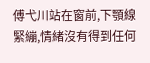傅弋川站在窗前,下顎線緊繃,情緒沒有得到任何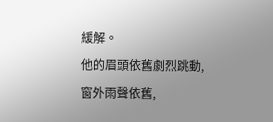緩解。
他的眉頭依舊劇烈跳動,窗外雨聲依舊,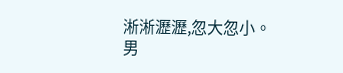淅淅瀝瀝,忽大忽小。
男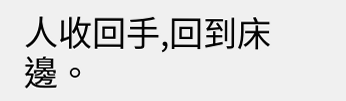人收回手,回到床邊。